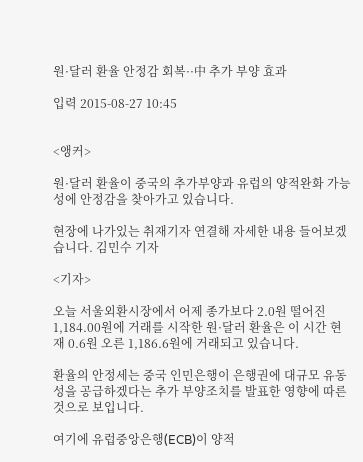원·달러 환율 안정감 회복··中 추가 부양 효과

입력 2015-08-27 10:45


<앵커>

원·달러 환율이 중국의 추가부양과 유럽의 양적완화 가능성에 안정감을 찾아가고 있습니다.

현장에 나가있는 취재기자 연결해 자세한 내용 들어보겠습니다. 김민수 기자

<기자>

오늘 서울외환시장에서 어제 종가보다 2.0원 떨어진 1,184.00원에 거래를 시작한 원·달러 환율은 이 시간 현재 0.6원 오른 1,186.6원에 거래되고 있습니다.

환율의 안정세는 중국 인민은행이 은행권에 대규모 유동성을 공급하겠다는 추가 부양조치를 발표한 영향에 따른 것으로 보입니다.

여기에 유럽중앙은행(ECB)이 양적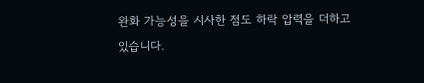완화 가능성을 시사한 점도 하락 압력을 더하고 있습니다.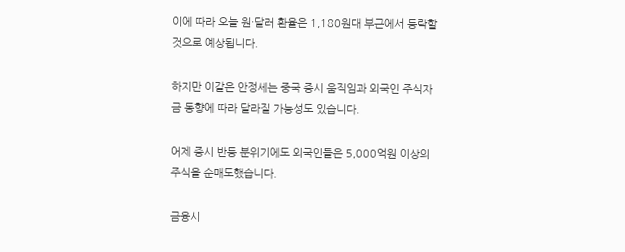이에 따라 오늘 원·달러 환율은 1,180원대 부근에서 등락할 것으로 예상됩니다.

하지만 이같은 안정세는 중국 증시 움직임과 외국인 주식자금 동향에 따라 달라질 가능성도 있습니다.

어제 증시 반등 분위기에도 외국인들은 5,000억원 이상의 주식을 순매도했습니다.

금융시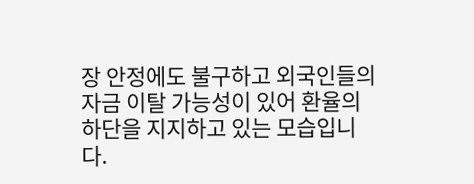장 안정에도 불구하고 외국인들의 자금 이탈 가능성이 있어 환율의 하단을 지지하고 있는 모습입니다.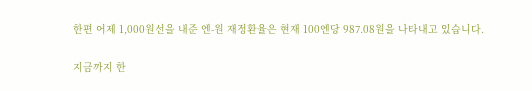한편 어제 1,000원선을 내준 엔-원 재정환율은 현재 100엔당 987.08원을 나타내고 있습니다.

지금까지 한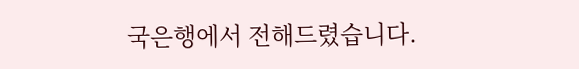국은행에서 전해드렸습니다.